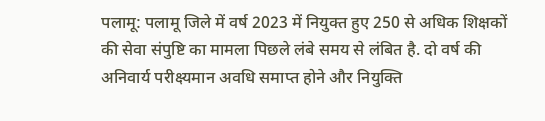पलामू: पलामू जिले में वर्ष 2023 में नियुक्त हुए 250 से अधिक शिक्षकों की सेवा संपुष्टि का मामला पिछले लंबे समय से लंबित है. दो वर्ष की अनिवार्य परीक्ष्यमान अवधि समाप्त होने और नियुक्ति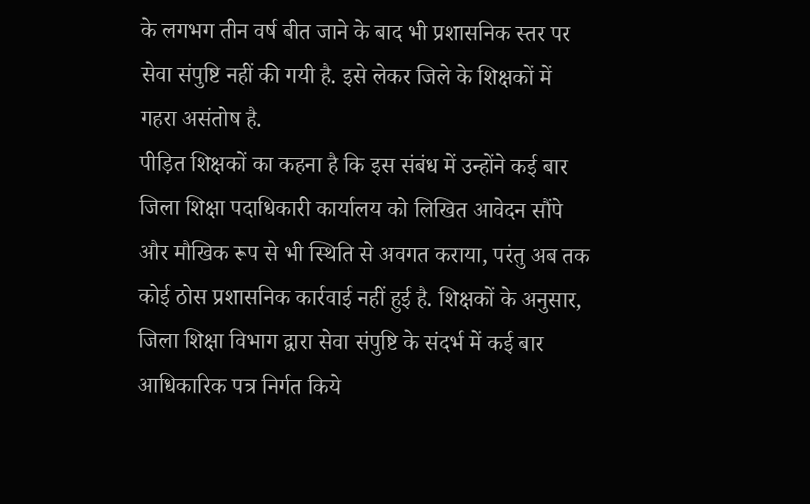के लगभग तीन वर्ष बीत जाने के बाद भी प्रशासनिक स्तर पर सेवा संपुष्टि नहीं की गयी है. इसे लेकर जिले के शिक्षकों में गहरा असंतोष है.
पीड़ित शिक्षकों का कहना है कि इस संबंध में उन्होंने कई बार जिला शिक्षा पदाधिकारी कार्यालय को लिखित आवेदन सौंपे और मौखिक रूप से भी स्थिति से अवगत कराया, परंतु अब तक कोई ठोस प्रशासनिक कार्रवाई नहीं हुई है. शिक्षकों के अनुसार, जिला शिक्षा विभाग द्वारा सेवा संपुष्टि के संदर्भ में कई बार आधिकारिक पत्र निर्गत किये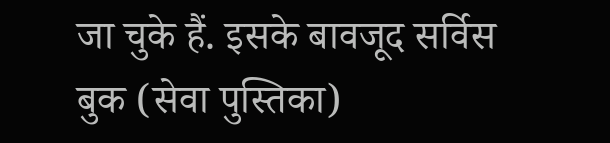जा चुके हैं. इसके बावजूद सर्विस बुक (सेवा पुस्तिका)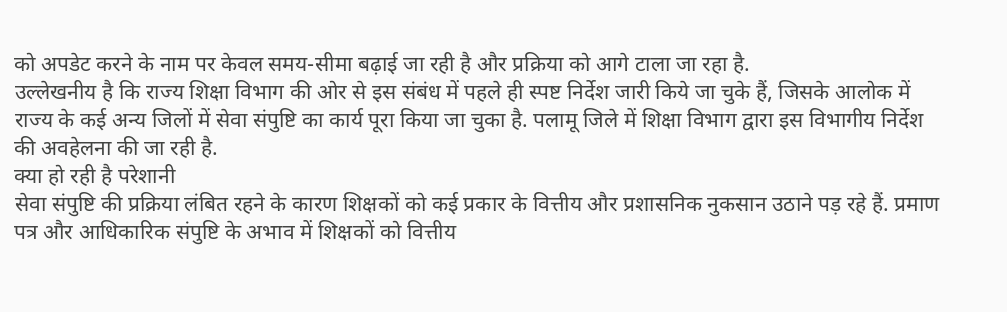को अपडेट करने के नाम पर केवल समय-सीमा बढ़ाई जा रही है और प्रक्रिया को आगे टाला जा रहा है.
उल्लेखनीय है कि राज्य शिक्षा विभाग की ओर से इस संबंध में पहले ही स्पष्ट निर्देश जारी किये जा चुके हैं, जिसके आलोक में राज्य के कई अन्य जिलों में सेवा संपुष्टि का कार्य पूरा किया जा चुका है. पलामू जिले में शिक्षा विभाग द्वारा इस विभागीय निर्देश की अवहेलना की जा रही है.
क्या हो रही है परेशानी
सेवा संपुष्टि की प्रक्रिया लंबित रहने के कारण शिक्षकों को कई प्रकार के वित्तीय और प्रशासनिक नुकसान उठाने पड़ रहे हैं. प्रमाण पत्र और आधिकारिक संपुष्टि के अभाव में शिक्षकों को वित्तीय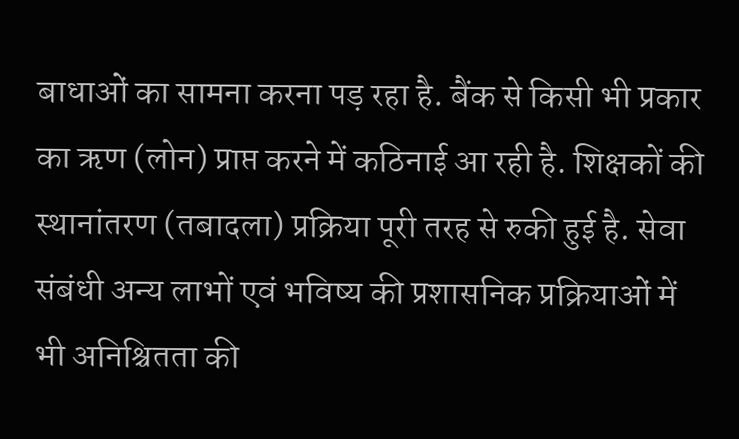बाधाओं का सामना करना पड़ रहा है. बैंक से किसी भी प्रकार का ऋण (लोन) प्राप्त करने में कठिनाई आ रही है. शिक्षकों की स्थानांतरण (तबादला) प्रक्रिया पूरी तरह से रुकी हुई है. सेवा संबंधी अन्य लाभों एवं भविष्य की प्रशासनिक प्रक्रियाओं में भी अनिश्चितता की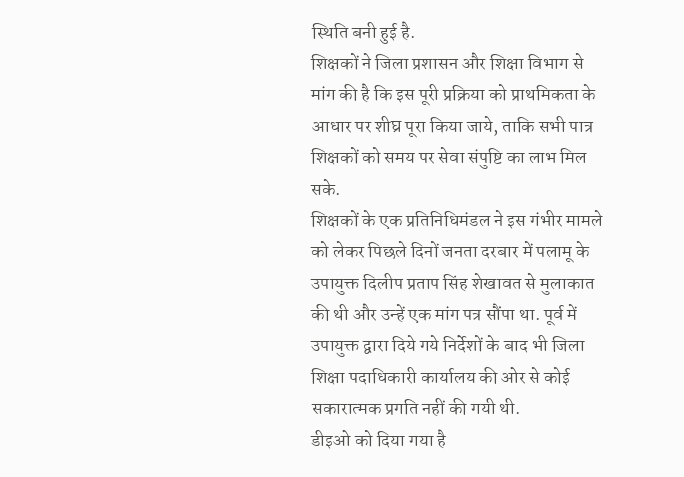स्थिति बनी हुई है.
शिक्षकों ने जिला प्रशासन और शिक्षा विभाग से मांग की है कि इस पूरी प्रक्रिया को प्राथमिकता के आधार पर शीघ्र पूरा किया जाये, ताकि सभी पात्र शिक्षकों को समय पर सेवा संपुष्टि का लाभ मिल सके.
शिक्षकों के एक प्रतिनिधिमंडल ने इस गंभीर मामले को लेकर पिछले दिनों जनता दरबार में पलामू के उपायुक्त दिलीप प्रताप सिंह शेखावत से मुलाकात की थी और उन्हें एक मांग पत्र सौंपा था. पूर्व में उपायुक्त द्वारा दिये गये निर्देशों के बाद भी जिला शिक्षा पदाधिकारी कार्यालय की ओर से कोई सकारात्मक प्रगति नहीं की गयी थी.
डीइओ को दिया गया है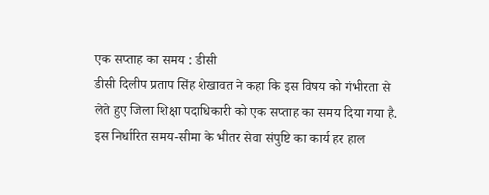एक सप्ताह का समय : डीसी
डीसी दिलीप प्रताप सिंह शेखावत ने कहा कि इस विषय को गंभीरता से लेते हुए जिला शिक्षा पदाधिकारी को एक सप्ताह का समय दिया गया है. इस निर्धारित समय-सीमा के भीतर सेवा संपुष्टि का कार्य हर हाल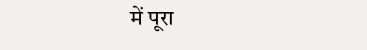में पूरा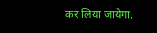कर लिया जायेगा.